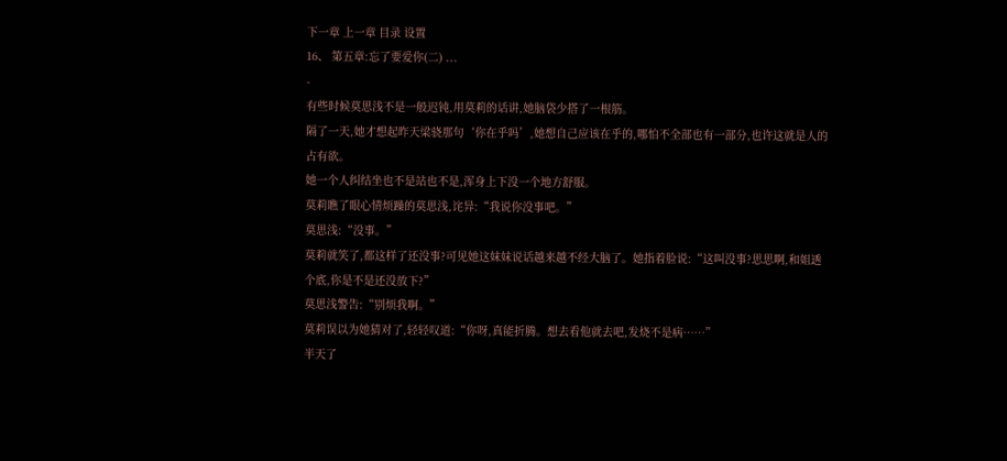下一章 上一章 目录 设置
16、 第五章:忘了要爱你(二) ...
-
有些时候莫思浅不是一般迟钝,用莫莉的话讲,她脑袋少搭了一根筋。
隔了一天,她才想起昨天梁骁那句‘你在乎吗’,她想自己应该在乎的,哪怕不全部也有一部分,也许这就是人的占有欲。
她一个人纠结坐也不是站也不是,浑身上下没一个地方舒服。
莫莉瞧了眼心情烦躁的莫思浅,诧异:“我说你没事吧。”
莫思浅:“没事。”
莫莉就笑了,都这样了还没事?可见她这妹妹说话越来越不经大脑了。她指着脸说:“这叫没事?思思啊,和姐透个底,你是不是还没放下?”
莫思浅警告:“别烦我啊。”
莫莉误以为她猜对了,轻轻叹道:“你呀,真能折腾。想去看他就去吧,发烧不是病……”
半天了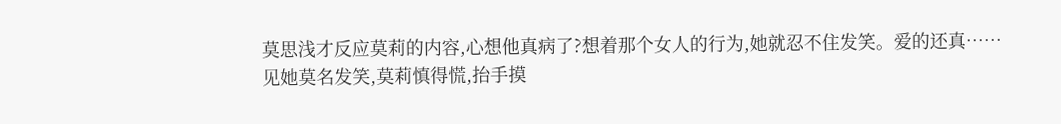莫思浅才反应莫莉的内容,心想他真病了?想着那个女人的行为,她就忍不住发笑。爱的还真……
见她莫名发笑,莫莉慎得慌,抬手摸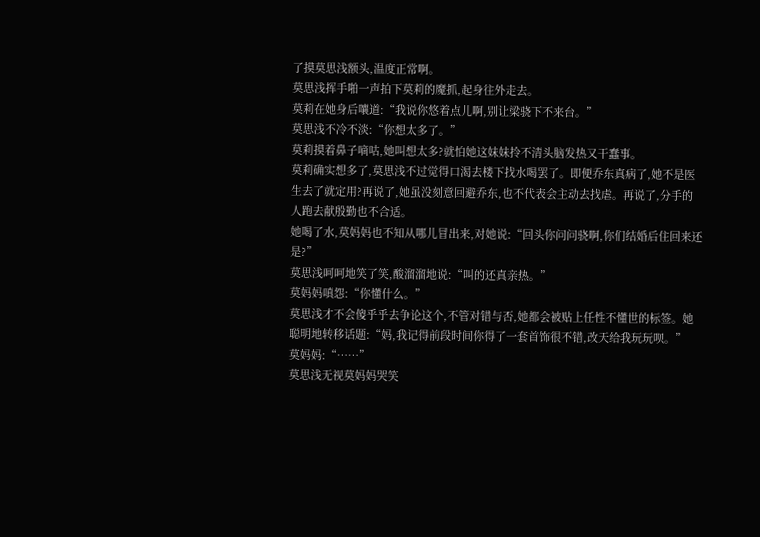了摸莫思浅额头,温度正常啊。
莫思浅挥手啪一声拍下莫莉的魔抓,起身往外走去。
莫莉在她身后嚷道:“我说你悠着点儿啊,别让梁骁下不来台。”
莫思浅不冷不淡:“你想太多了。”
莫莉摸着鼻子嘀咕,她叫想太多?就怕她这妹妹拎不清头脑发热又干蠢事。
莫莉确实想多了,莫思浅不过觉得口渴去楼下找水喝罢了。即便乔东真病了,她不是医生去了就定用?再说了,她虽没刻意回避乔东,也不代表会主动去找虐。再说了,分手的人跑去献殷勤也不合适。
她喝了水,莫妈妈也不知从哪儿冒出来,对她说:“回头你问问骁啊,你们结婚后住回来还是?”
莫思浅呵呵地笑了笑,酸溜溜地说:“叫的还真亲热。”
莫妈妈嗔怨:“你懂什么。”
莫思浅才不会傻乎乎去争论这个,不管对错与否,她都会被贴上任性不懂世的标签。她聪明地转移话题:“妈,我记得前段时间你得了一套首饰很不错,改天给我玩玩呗。”
莫妈妈:“……”
莫思浅无视莫妈妈哭笑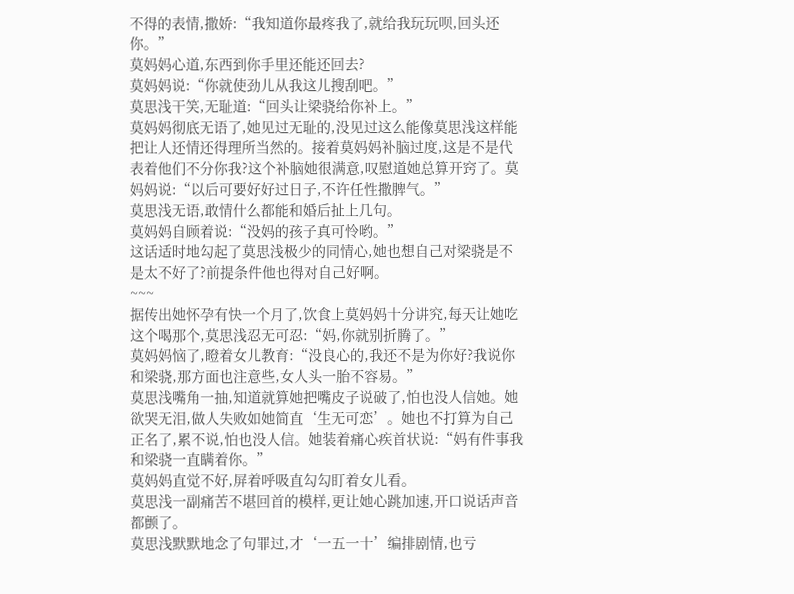不得的表情,撒娇:“我知道你最疼我了,就给我玩玩呗,回头还你。”
莫妈妈心道,东西到你手里还能还回去?
莫妈妈说:“你就使劲儿从我这儿搜刮吧。”
莫思浅干笑,无耻道:“回头让梁骁给你补上。”
莫妈妈彻底无语了,她见过无耻的,没见过这么能像莫思浅这样能把让人还情还得理所当然的。接着莫妈妈补脑过度,这是不是代表着他们不分你我?这个补脑她很满意,叹慰道她总算开窍了。莫妈妈说:“以后可要好好过日子,不许任性撒脾气。”
莫思浅无语,敢情什么都能和婚后扯上几句。
莫妈妈自顾着说:“没妈的孩子真可怜哟。”
这话适时地勾起了莫思浅极少的同情心,她也想自己对梁骁是不是太不好了?前提条件他也得对自己好啊。
~~~
据传出她怀孕有快一个月了,饮食上莫妈妈十分讲究,每天让她吃这个喝那个,莫思浅忍无可忍:“妈,你就别折腾了。”
莫妈妈恼了,瞪着女儿教育:“没良心的,我还不是为你好?我说你和梁骁,那方面也注意些,女人头一胎不容易。”
莫思浅嘴角一抽,知道就算她把嘴皮子说破了,怕也没人信她。她欲哭无泪,做人失败如她简直‘生无可恋’。她也不打算为自己正名了,累不说,怕也没人信。她装着痛心疾首状说:“妈有件事我和梁骁一直瞒着你。”
莫妈妈直觉不好,屏着呼吸直勾勾盯着女儿看。
莫思浅一副痛苦不堪回首的模样,更让她心跳加速,开口说话声音都颤了。
莫思浅默默地念了句罪过,才‘一五一十’编排剧情,也亏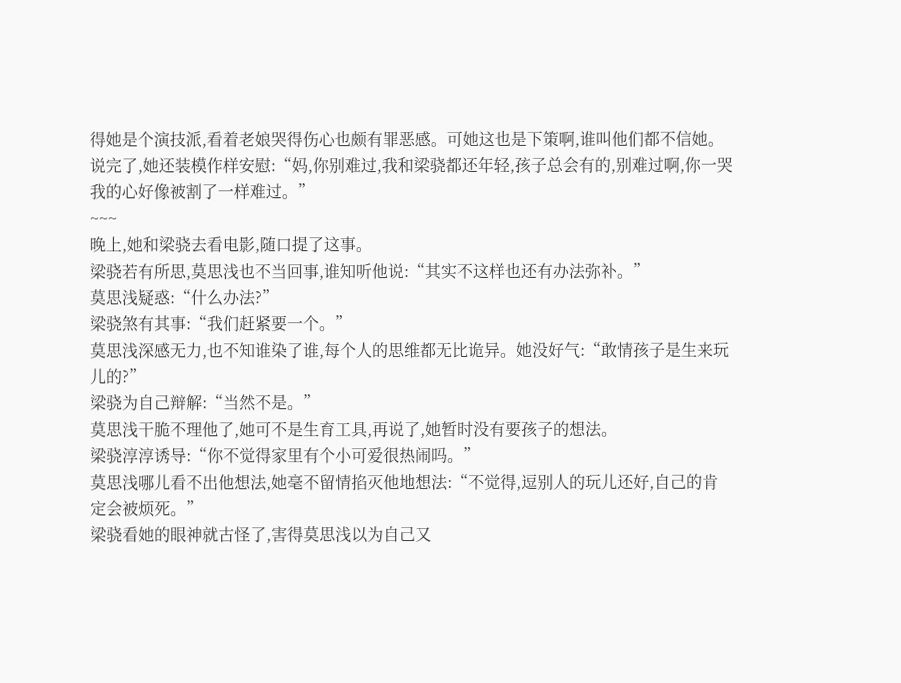得她是个演技派,看着老娘哭得伤心也颇有罪恶感。可她这也是下策啊,谁叫他们都不信她。
说完了,她还装模作样安慰:“妈,你别难过,我和梁骁都还年轻,孩子总会有的,别难过啊,你一哭我的心好像被割了一样难过。”
~~~
晚上,她和梁骁去看电影,随口提了这事。
梁骁若有所思,莫思浅也不当回事,谁知听他说:“其实不这样也还有办法弥补。”
莫思浅疑惑:“什么办法?”
梁骁煞有其事:“我们赶紧要一个。”
莫思浅深感无力,也不知谁染了谁,每个人的思维都无比诡异。她没好气:“敢情孩子是生来玩儿的?”
梁骁为自己辩解:“当然不是。”
莫思浅干脆不理他了,她可不是生育工具,再说了,她暂时没有要孩子的想法。
梁骁淳淳诱导:“你不觉得家里有个小可爱很热闹吗。”
莫思浅哪儿看不出他想法,她毫不留情掐灭他地想法:“不觉得,逗别人的玩儿还好,自己的肯定会被烦死。”
梁骁看她的眼神就古怪了,害得莫思浅以为自己又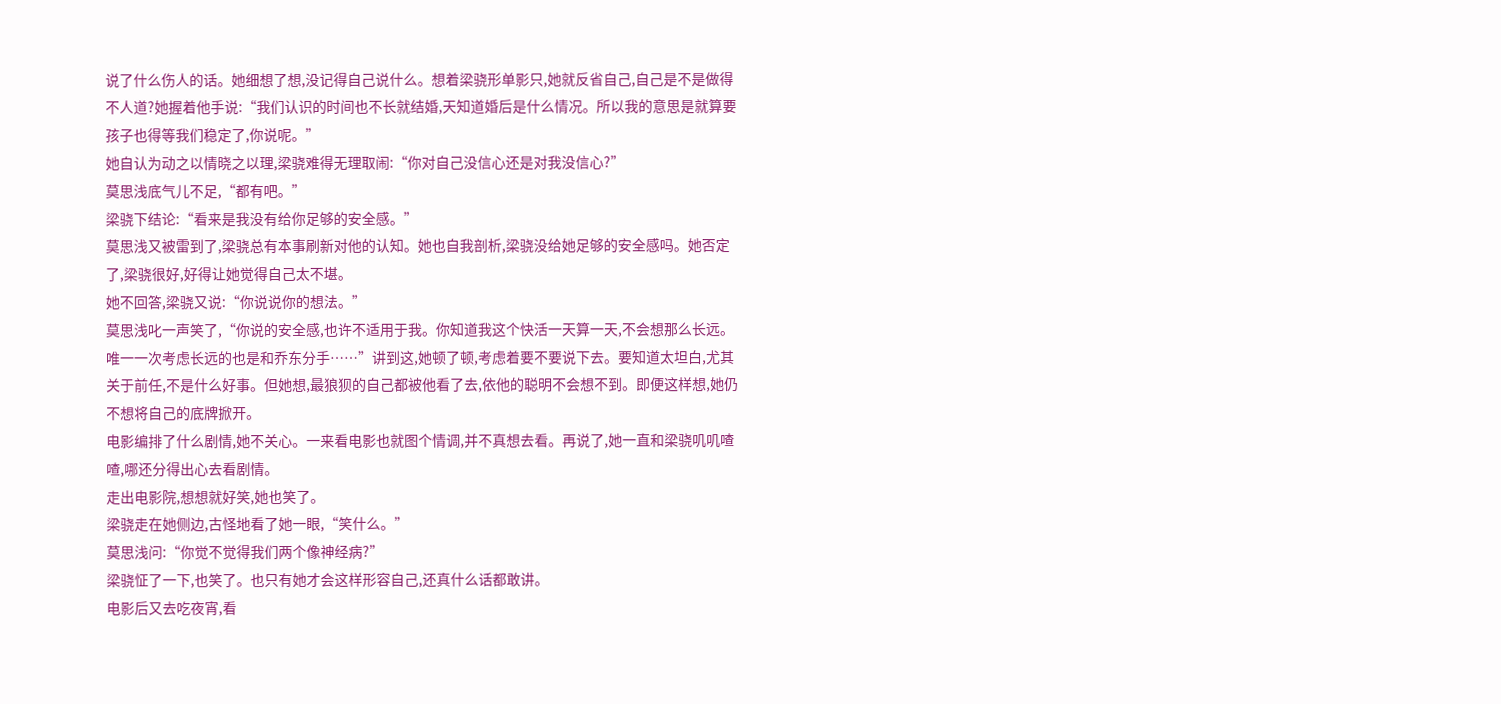说了什么伤人的话。她细想了想,没记得自己说什么。想着梁骁形单影只,她就反省自己,自己是不是做得不人道?她握着他手说:“我们认识的时间也不长就结婚,天知道婚后是什么情况。所以我的意思是就算要孩子也得等我们稳定了,你说呢。”
她自认为动之以情晓之以理,梁骁难得无理取闹:“你对自己没信心还是对我没信心?”
莫思浅底气儿不足,“都有吧。”
梁骁下结论:“看来是我没有给你足够的安全感。”
莫思浅又被雷到了,梁骁总有本事刷新对他的认知。她也自我剖析,梁骁没给她足够的安全感吗。她否定了,梁骁很好,好得让她觉得自己太不堪。
她不回答,梁骁又说:“你说说你的想法。”
莫思浅叱一声笑了,“你说的安全感,也许不适用于我。你知道我这个快活一天算一天,不会想那么长远。唯一一次考虑长远的也是和乔东分手……”讲到这,她顿了顿,考虑着要不要说下去。要知道太坦白,尤其关于前任,不是什么好事。但她想,最狼狈的自己都被他看了去,依他的聪明不会想不到。即便这样想,她仍不想将自己的底牌掀开。
电影编排了什么剧情,她不关心。一来看电影也就图个情调,并不真想去看。再说了,她一直和梁骁叽叽喳喳,哪还分得出心去看剧情。
走出电影院,想想就好笑,她也笑了。
梁骁走在她侧边,古怪地看了她一眼,“笑什么。”
莫思浅问:“你觉不觉得我们两个像神经病?”
梁骁怔了一下,也笑了。也只有她才会这样形容自己,还真什么话都敢讲。
电影后又去吃夜宵,看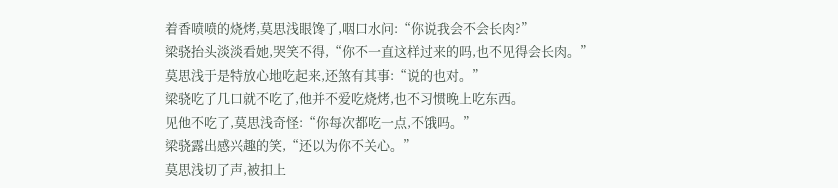着香喷喷的烧烤,莫思浅眼馋了,咽口水问:“你说我会不会长肉?”
梁骁抬头淡淡看她,哭笑不得,“你不一直这样过来的吗,也不见得会长肉。”
莫思浅于是特放心地吃起来,还煞有其事:“说的也对。”
梁骁吃了几口就不吃了,他并不爱吃烧烤,也不习惯晚上吃东西。
见他不吃了,莫思浅奇怪:“你每次都吃一点,不饿吗。”
梁骁露出感兴趣的笑,“还以为你不关心。”
莫思浅切了声,被扣上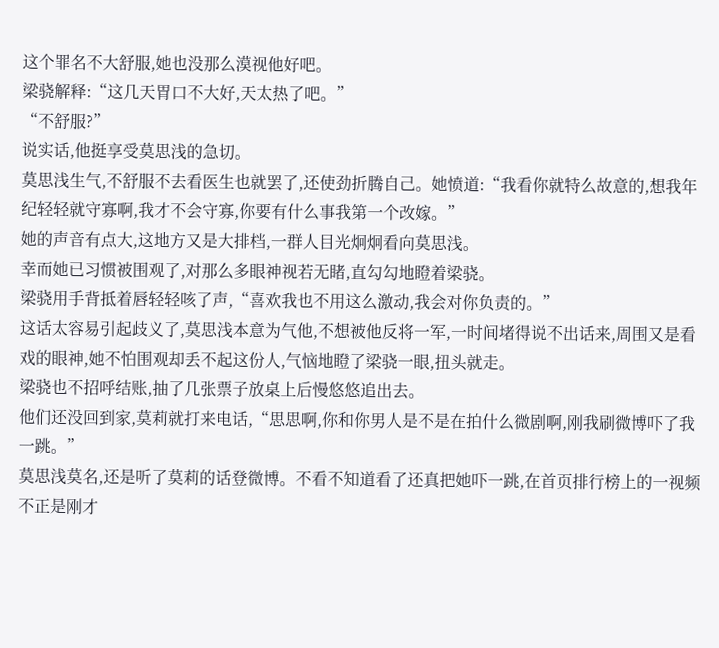这个罪名不大舒服,她也没那么漠视他好吧。
梁骁解释:“这几天胃口不大好,天太热了吧。”
“不舒服?”
说实话,他挺享受莫思浅的急切。
莫思浅生气,不舒服不去看医生也就罢了,还使劲折腾自己。她愤道:“我看你就特么故意的,想我年纪轻轻就守寡啊,我才不会守寡,你要有什么事我第一个改嫁。”
她的声音有点大,这地方又是大排档,一群人目光炯炯看向莫思浅。
幸而她已习惯被围观了,对那么多眼神视若无睹,直勾勾地瞪着梁骁。
梁骁用手背抵着唇轻轻咳了声,“喜欢我也不用这么激动,我会对你负责的。”
这话太容易引起歧义了,莫思浅本意为气他,不想被他反将一军,一时间堵得说不出话来,周围又是看戏的眼神,她不怕围观却丢不起这份人,气恼地瞪了梁骁一眼,扭头就走。
梁骁也不招呼结账,抽了几张票子放桌上后慢悠悠追出去。
他们还没回到家,莫莉就打来电话,“思思啊,你和你男人是不是在拍什么微剧啊,刚我刷微博吓了我一跳。”
莫思浅莫名,还是听了莫莉的话登微博。不看不知道看了还真把她吓一跳,在首页排行榜上的一视频不正是刚才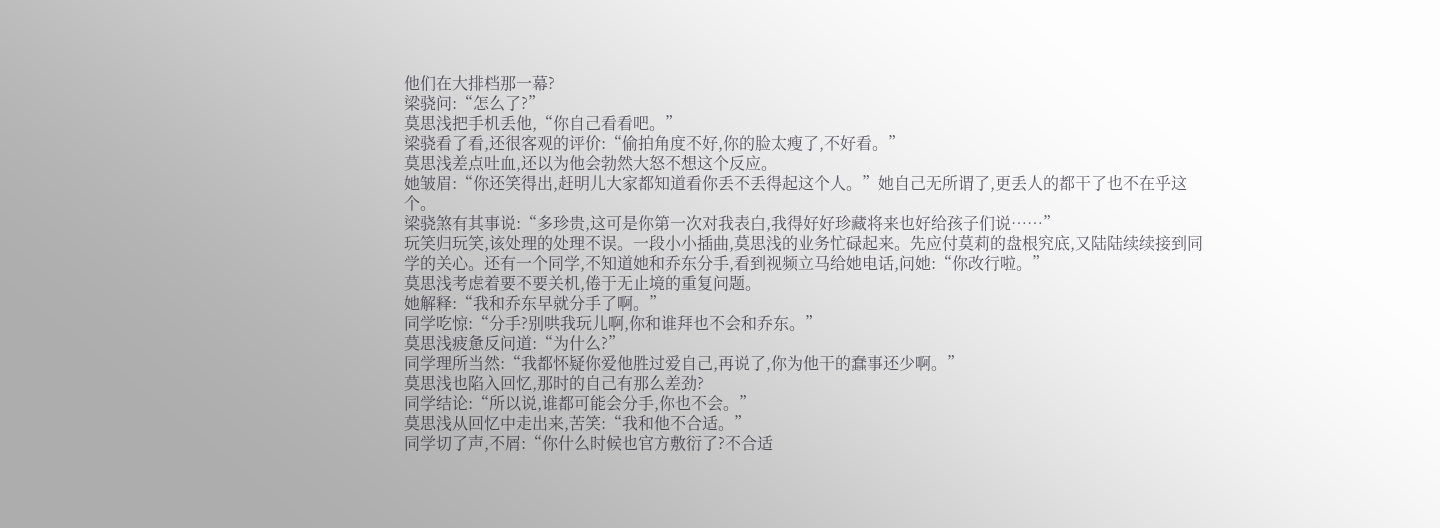他们在大排档那一幕?
梁骁问:“怎么了?”
莫思浅把手机丢他,“你自己看看吧。”
梁骁看了看,还很客观的评价:“偷拍角度不好,你的脸太瘦了,不好看。”
莫思浅差点吐血,还以为他会勃然大怒不想这个反应。
她皱眉:“你还笑得出,赶明儿大家都知道看你丢不丢得起这个人。”她自己无所谓了,更丢人的都干了也不在乎这个。
梁骁煞有其事说:“多珍贵,这可是你第一次对我表白,我得好好珍藏将来也好给孩子们说……”
玩笑归玩笑,该处理的处理不误。一段小小插曲,莫思浅的业务忙碌起来。先应付莫莉的盘根究底,又陆陆续续接到同学的关心。还有一个同学,不知道她和乔东分手,看到视频立马给她电话,问她:“你改行啦。”
莫思浅考虑着要不要关机,倦于无止境的重复问题。
她解释:“我和乔东早就分手了啊。”
同学吃惊:“分手?别哄我玩儿啊,你和谁拜也不会和乔东。”
莫思浅疲惫反问道:“为什么?”
同学理所当然:“我都怀疑你爱他胜过爱自己,再说了,你为他干的蠢事还少啊。”
莫思浅也陷入回忆,那时的自己有那么差劲?
同学结论:“所以说,谁都可能会分手,你也不会。”
莫思浅从回忆中走出来,苦笑:“我和他不合适。”
同学切了声,不屑:“你什么时候也官方敷衍了?不合适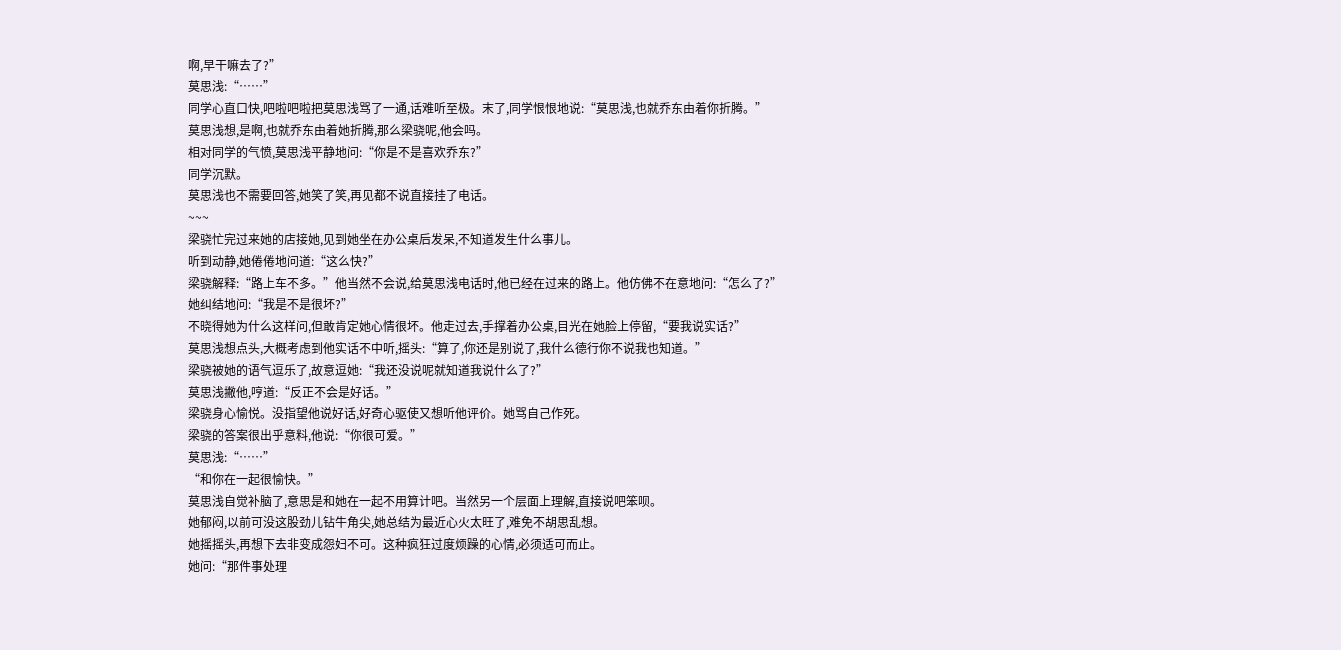啊,早干嘛去了?”
莫思浅:“……”
同学心直口快,吧啦吧啦把莫思浅骂了一通,话难听至极。末了,同学恨恨地说:“莫思浅,也就乔东由着你折腾。”
莫思浅想,是啊,也就乔东由着她折腾,那么梁骁呢,他会吗。
相对同学的气愤,莫思浅平静地问:“你是不是喜欢乔东?”
同学沉默。
莫思浅也不需要回答,她笑了笑,再见都不说直接挂了电话。
~~~
梁骁忙完过来她的店接她,见到她坐在办公桌后发呆,不知道发生什么事儿。
听到动静,她倦倦地问道:“这么快?”
梁骁解释:“路上车不多。”他当然不会说,给莫思浅电话时,他已经在过来的路上。他仿佛不在意地问:“怎么了?”
她纠结地问:“我是不是很坏?”
不晓得她为什么这样问,但敢肯定她心情很坏。他走过去,手撑着办公桌,目光在她脸上停留,“要我说实话?”
莫思浅想点头,大概考虑到他实话不中听,摇头:“算了,你还是别说了,我什么德行你不说我也知道。”
梁骁被她的语气逗乐了,故意逗她:“我还没说呢就知道我说什么了?”
莫思浅撇他,哼道:“反正不会是好话。”
梁骁身心愉悦。没指望他说好话,好奇心驱使又想听他评价。她骂自己作死。
梁骁的答案很出乎意料,他说:“你很可爱。”
莫思浅:“……”
“和你在一起很愉快。”
莫思浅自觉补脑了,意思是和她在一起不用算计吧。当然另一个层面上理解,直接说吧笨呗。
她郁闷,以前可没这股劲儿钻牛角尖,她总结为最近心火太旺了,难免不胡思乱想。
她摇摇头,再想下去非变成怨妇不可。这种疯狂过度烦躁的心情,必须适可而止。
她问:“那件事处理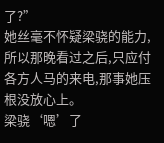了?”
她丝毫不怀疑梁骁的能力,所以那晚看过之后,只应付各方人马的来电,那事她压根没放心上。
梁骁‘嗯’了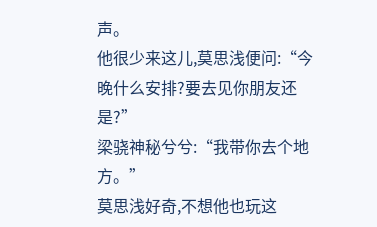声。
他很少来这儿,莫思浅便问:“今晚什么安排?要去见你朋友还是?”
梁骁神秘兮兮:“我带你去个地方。”
莫思浅好奇,不想他也玩这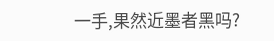一手,果然近墨者黑吗?